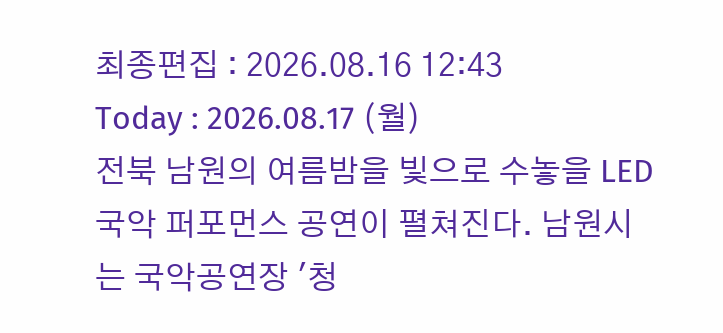최종편집 : 2026.08.16 12:43
Today : 2026.08.17 (월)
전북 남원의 여름밤을 빛으로 수놓을 LED 국악 퍼포먼스 공연이 펼쳐진다. 남원시는 국악공연장 '청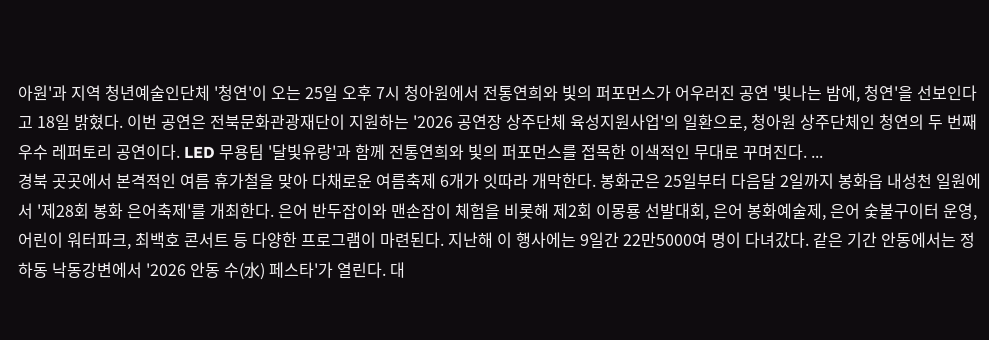아원'과 지역 청년예술인단체 '청연'이 오는 25일 오후 7시 청아원에서 전통연희와 빛의 퍼포먼스가 어우러진 공연 '빛나는 밤에, 청연'을 선보인다고 18일 밝혔다. 이번 공연은 전북문화관광재단이 지원하는 '2026 공연장 상주단체 육성지원사업'의 일환으로, 청아원 상주단체인 청연의 두 번째 우수 레퍼토리 공연이다. LED 무용팀 '달빛유랑'과 함께 전통연희와 빛의 퍼포먼스를 접목한 이색적인 무대로 꾸며진다. ...
경북 곳곳에서 본격적인 여름 휴가철을 맞아 다채로운 여름축제 6개가 잇따라 개막한다. 봉화군은 25일부터 다음달 2일까지 봉화읍 내성천 일원에서 '제28회 봉화 은어축제'를 개최한다. 은어 반두잡이와 맨손잡이 체험을 비롯해 제2회 이몽룡 선발대회, 은어 봉화예술제, 은어 숯불구이터 운영, 어린이 워터파크, 최백호 콘서트 등 다양한 프로그램이 마련된다. 지난해 이 행사에는 9일간 22만5000여 명이 다녀갔다. 같은 기간 안동에서는 정하동 낙동강변에서 '2026 안동 수(水) 페스타'가 열린다. 대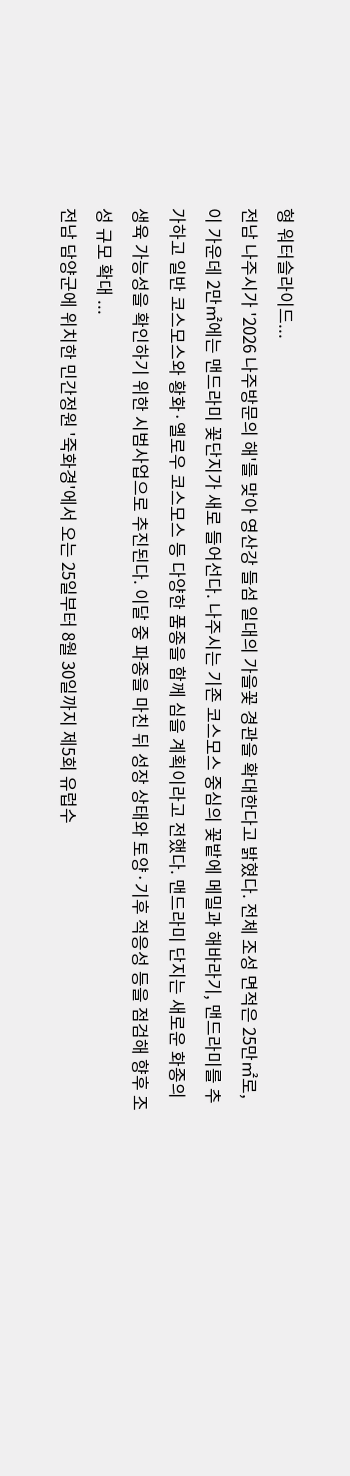형 워터슬라이드...
전남 나주시가 '2026 나주방문의 해'를 맞아 영산강 들섬 일대의 가을꽃 경관을 확대한다고 밝혔다. 전체 조성 면적은 25만㎡로, 이 가운데 2만㎡에는 맨드라미 꽃단지가 새로 들어선다. 나주시는 기존 코스모스 중심의 꽃밭에 메밀과 해바라기, 맨드라미를 추가하고 일반 코스모스와 황화·옐로우 코스모스 등 다양한 품종을 함께 심을 계획이라고 전했다. 맨드라미 단지는 새로운 화종의 생육 가능성을 확인하기 위한 시범사업으로 추진된다. 이달 중 파종을 마친 뒤 성장 상태와 토양·기후 적응성 등을 점검해 향후 조성 규모 확대 ...
전남 담양군에 위치한 민간정원 '죽화경'에서 오는 25일부터 8월 30일까지 제5회 유럽수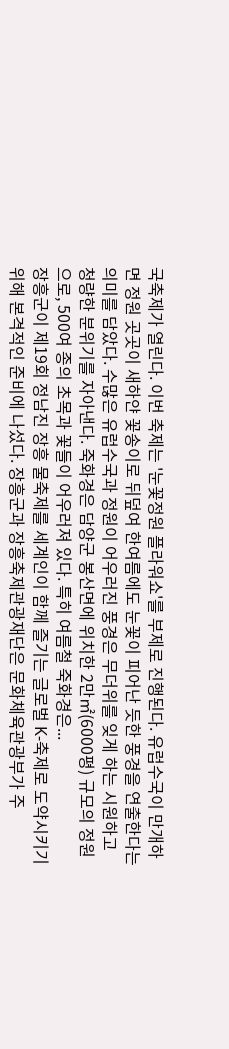국축제가 열린다. 이번 축제는 '눈꽃정원 플라워쇼'를 부제로 진행된다. 유럽수국이 만개하면 정원 곳곳이 새하얀 꽃송이로 뒤덮여 한여름에도 눈꽃이 피어난 듯한 풍경을 연출한다는 의미를 담았다. 수많은 유럽수국과 정원이 어우러진 풍경은 무더위를 잊게 하는 시원하고 청량한 분위기를 자아낸다. 죽화경은 담양군 봉산면에 위치한 2만㎡(6000평) 규모의 정원으로, 500여 종의 초목과 꽃들이 어우러져 있다. 특히 여름철 죽화경은...
장흥군이 제19회 정남진 장흥 물축제를 세계인이 함께 즐기는 글로벌 K-축제로 도약시키기 위해 본격적인 준비에 나섰다. 장흥군과 장흥축제관광재단은 문화체육관광부가 주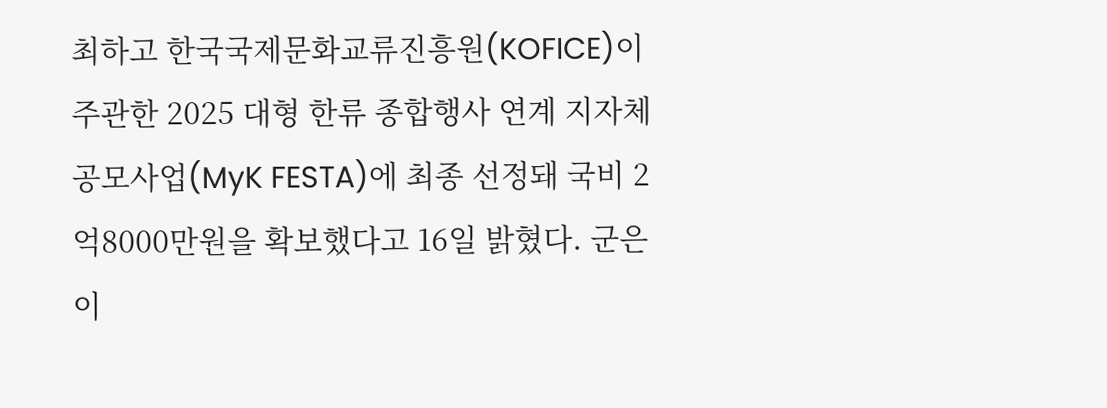최하고 한국국제문화교류진흥원(KOFICE)이 주관한 2025 대형 한류 종합행사 연계 지자체 공모사업(MyK FESTA)에 최종 선정돼 국비 2억8000만원을 확보했다고 16일 밝혔다. 군은 이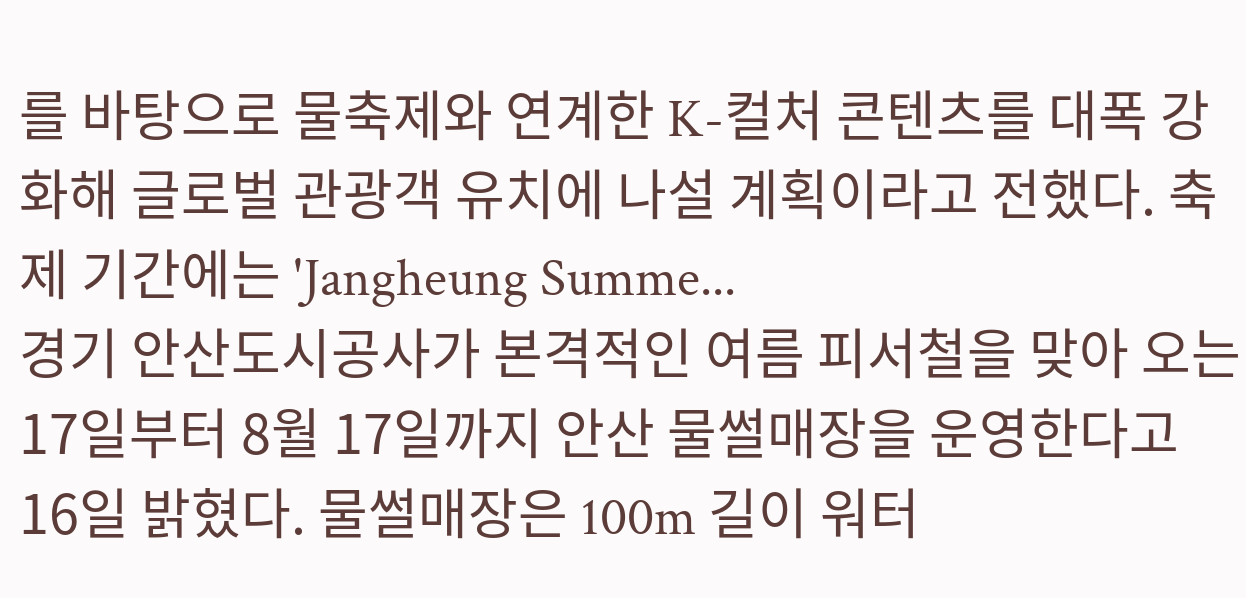를 바탕으로 물축제와 연계한 K-컬처 콘텐츠를 대폭 강화해 글로벌 관광객 유치에 나설 계획이라고 전했다. 축제 기간에는 'Jangheung Summe...
경기 안산도시공사가 본격적인 여름 피서철을 맞아 오는 17일부터 8월 17일까지 안산 물썰매장을 운영한다고 16일 밝혔다. 물썰매장은 100m 길이 워터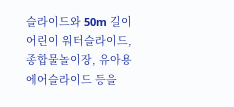슬라이드와 50m 길이 어린이 워터슬라이드, 종합물놀이장, 유아용 에어슬라이드 등을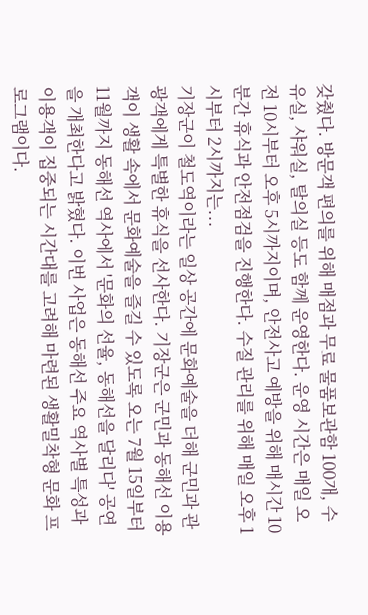갖췄다. 방문객 편의를 위해 매점과 무료 물품보관함 100개, 수유실, 샤워실, 탈의실 등도 함께 운영한다. 운영 시간은 매일 오전 10시부터 오후 5시까지이며, 안전사고 예방을 위해 매시간 10분간 휴식과 안전점검을 진행한다. 수질 관리를 위해 매일 오후 1시부터 2시까지는...
기장군이 철도역이라는 일상 공간에 문화예술을 더해 군민과 관광객에게 특별한 휴식을 선사한다. 기장군은 군민과 동해선 이용객이 생활 속에서 문화예술을 즐길 수 있도록 오는 7월 15일부터 11월까지 동해선 역사에서 '문화의 선율, 동해선을 달리다' 공연을 개최한다고 밝혔다. 이번 사업은 동해선 주요 역사별 특성과 이용객이 집중되는 시간대를 고려해 마련된 생활밀착형 문화 프로그램이다.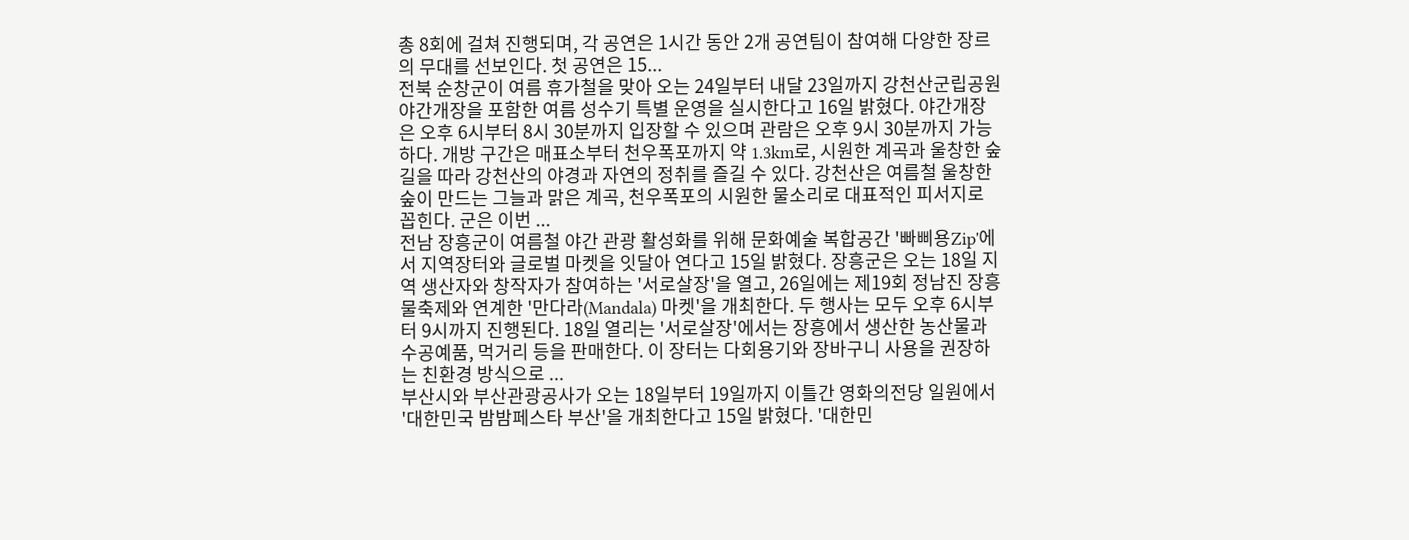총 8회에 걸쳐 진행되며, 각 공연은 1시간 동안 2개 공연팀이 참여해 다양한 장르의 무대를 선보인다. 첫 공연은 15...
전북 순창군이 여름 휴가철을 맞아 오는 24일부터 내달 23일까지 강천산군립공원 야간개장을 포함한 여름 성수기 특별 운영을 실시한다고 16일 밝혔다. 야간개장은 오후 6시부터 8시 30분까지 입장할 수 있으며 관람은 오후 9시 30분까지 가능하다. 개방 구간은 매표소부터 천우폭포까지 약 1.3km로, 시원한 계곡과 울창한 숲길을 따라 강천산의 야경과 자연의 정취를 즐길 수 있다. 강천산은 여름철 울창한 숲이 만드는 그늘과 맑은 계곡, 천우폭포의 시원한 물소리로 대표적인 피서지로 꼽힌다. 군은 이번 ...
전남 장흥군이 여름철 야간 관광 활성화를 위해 문화예술 복합공간 '빠삐용Zip'에서 지역장터와 글로벌 마켓을 잇달아 연다고 15일 밝혔다. 장흥군은 오는 18일 지역 생산자와 창작자가 참여하는 '서로살장'을 열고, 26일에는 제19회 정남진 장흥 물축제와 연계한 '만다라(Mandala) 마켓'을 개최한다. 두 행사는 모두 오후 6시부터 9시까지 진행된다. 18일 열리는 '서로살장'에서는 장흥에서 생산한 농산물과 수공예품, 먹거리 등을 판매한다. 이 장터는 다회용기와 장바구니 사용을 권장하는 친환경 방식으로 ...
부산시와 부산관광공사가 오는 18일부터 19일까지 이틀간 영화의전당 일원에서 '대한민국 밤밤페스타 부산'을 개최한다고 15일 밝혔다. '대한민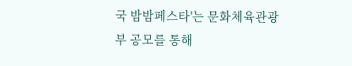국 밤밤페스타'는 문화체육관광부 공모를 통해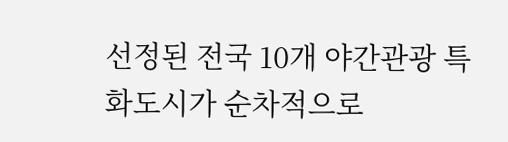선정된 전국 10개 야간관광 특화도시가 순차적으로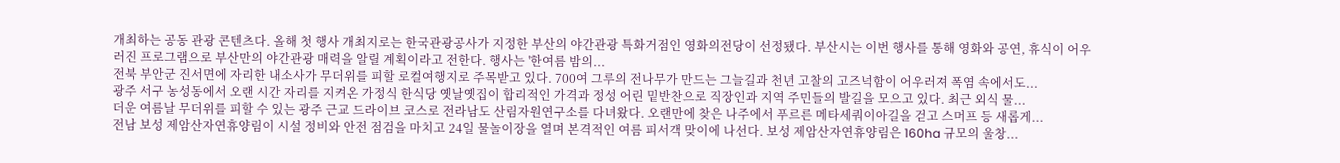개최하는 공동 관광 콘텐츠다. 올해 첫 행사 개최지로는 한국관광공사가 지정한 부산의 야간관광 특화거점인 영화의전당이 선정됐다. 부산시는 이번 행사를 통해 영화와 공연, 휴식이 어우러진 프로그램으로 부산만의 야간관광 매력을 알릴 계획이라고 전한다. 행사는 '한여름 밤의...
전북 부안군 진서면에 자리한 내소사가 무더위를 피할 로컬여행지로 주목받고 있다. 700여 그루의 전나무가 만드는 그늘길과 천년 고찰의 고즈넉함이 어우러져 폭염 속에서도...
광주 서구 농성동에서 오랜 시간 자리를 지켜온 가정식 한식당 옛날옛집이 합리적인 가격과 정성 어린 밑반찬으로 직장인과 지역 주민들의 발길을 모으고 있다. 최근 외식 물...
더운 여름날 무더위를 피할 수 있는 광주 근교 드라이브 코스로 전라남도 산림자원연구소를 다녀왔다. 오랜만에 찾은 나주에서 푸르른 메타세쿼이아길을 걷고 스머프 등 새롭게...
전남 보성 제암산자연휴양림이 시설 정비와 안전 점검을 마치고 24일 물놀이장을 열며 본격적인 여름 피서객 맞이에 나선다. 보성 제암산자연휴양림은 160ha 규모의 울창...